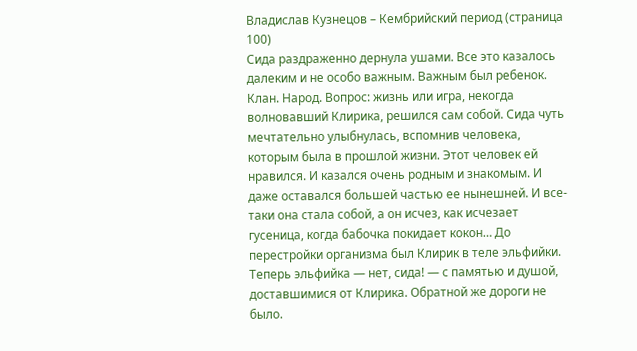Владислав Кузнецов – Кембрийский период (страница 100)
Сида раздраженно дернула ушами. Все это казалось далеким и не особо важным. Важным был ребенок. Клан. Народ. Вопрос: жизнь или игра, некогда волновавший Клирика, решился сам собой. Сида чуть мечтательно улыбнулась, вспомнив человека, которым была в прошлой жизни. Этот человек ей нравился. И казался очень родным и знакомым. И даже оставался большей частью ее нынешней. И все-таки она стала собой, а он исчез, как исчезает гусеница, когда бабочка покидает кокон… До перестройки организма был Клирик в теле эльфийки. Теперь эльфийка — нет, сида! — с памятью и душой, доставшимися от Клирика. Обратной же дороги не было.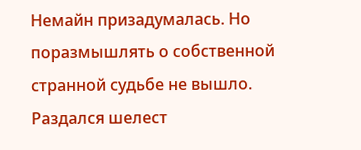Немайн призадумалась. Но поразмышлять о собственной странной судьбе не вышло. Раздался шелест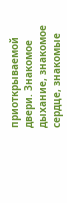приоткрываемой двери. Знакомое дыхание, знакомое сердце, знакомые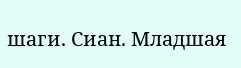шаги. Сиан. Младшая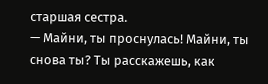старшая сестра.
— Майни, ты проснулась! Майни, ты снова ты? Ты расскажешь, как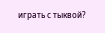играть с тыквой?